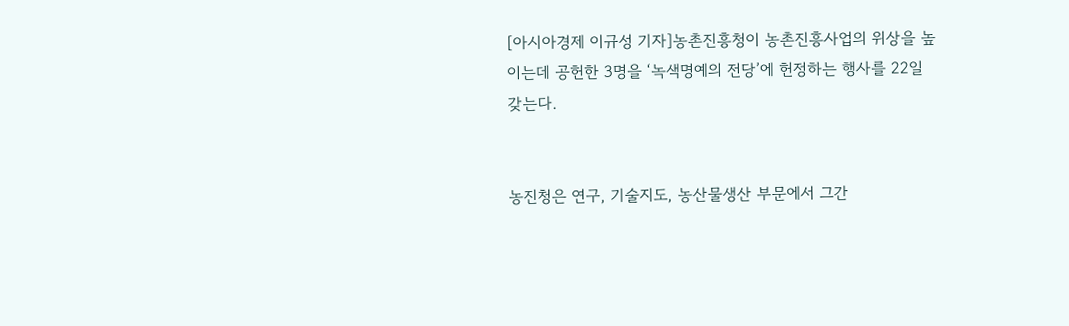[아시아경제 이규성 기자]농촌진흥청이 농촌진흥사업의 위상을 높이는데 공헌한 3명을 ‘녹색명예의 전당’에 헌정하는 행사를 22일 갖는다.


농진청은 연구, 기술지도, 농산물생산 부문에서 그간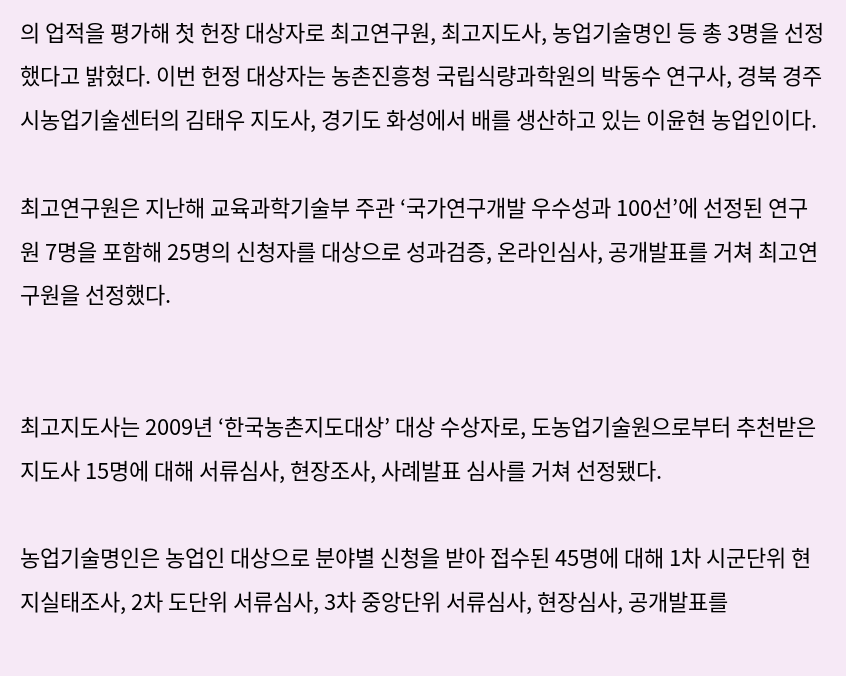의 업적을 평가해 첫 헌장 대상자로 최고연구원, 최고지도사, 농업기술명인 등 총 3명을 선정했다고 밝혔다. 이번 헌정 대상자는 농촌진흥청 국립식량과학원의 박동수 연구사, 경북 경주시농업기술센터의 김태우 지도사, 경기도 화성에서 배를 생산하고 있는 이윤현 농업인이다.

최고연구원은 지난해 교육과학기술부 주관 ‘국가연구개발 우수성과 100선’에 선정된 연구원 7명을 포함해 25명의 신청자를 대상으로 성과검증, 온라인심사, 공개발표를 거쳐 최고연구원을 선정했다.


최고지도사는 2009년 ‘한국농촌지도대상’ 대상 수상자로, 도농업기술원으로부터 추천받은 지도사 15명에 대해 서류심사, 현장조사, 사례발표 심사를 거쳐 선정됐다.

농업기술명인은 농업인 대상으로 분야별 신청을 받아 접수된 45명에 대해 1차 시군단위 현지실태조사, 2차 도단위 서류심사, 3차 중앙단위 서류심사, 현장심사, 공개발표를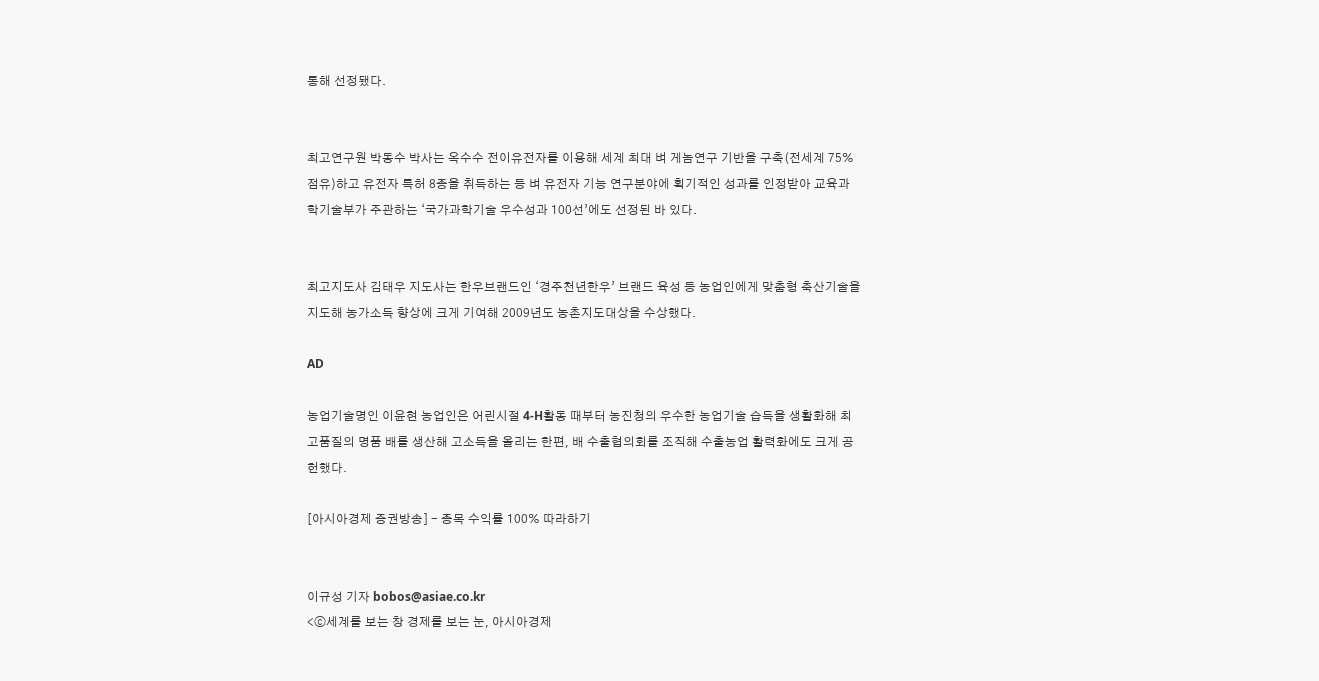통해 선정됐다.


최고연구원 박동수 박사는 옥수수 전이유전자를 이용해 세계 최대 벼 게놈연구 기반을 구축(전세계 75% 점유)하고 유전자 특허 8종을 취득하는 등 벼 유전자 기능 연구분야에 획기적인 성과를 인정받아 교육과학기술부가 주관하는 ‘국가과학기술 우수성과 100선’에도 선정된 바 있다.


최고지도사 김태우 지도사는 한우브랜드인 ‘경주천년한우’ 브랜드 육성 등 농업인에게 맞춤형 축산기술을 지도해 농가소득 향상에 크게 기여해 2009년도 농촌지도대상을 수상했다.

AD

농업기술명인 이윤현 농업인은 어린시절 4-H활동 때부터 농진청의 우수한 농업기술 습득을 생활화해 최고품질의 명품 배를 생산해 고소득을 올리는 한편, 배 수출협의회를 조직해 수출농업 활력화에도 크게 공헌했다.

[아시아경제 증권방송] - 종목 수익률 100% 따라하기


이규성 기자 bobos@asiae.co.kr
<ⓒ세계를 보는 창 경제를 보는 눈, 아시아경제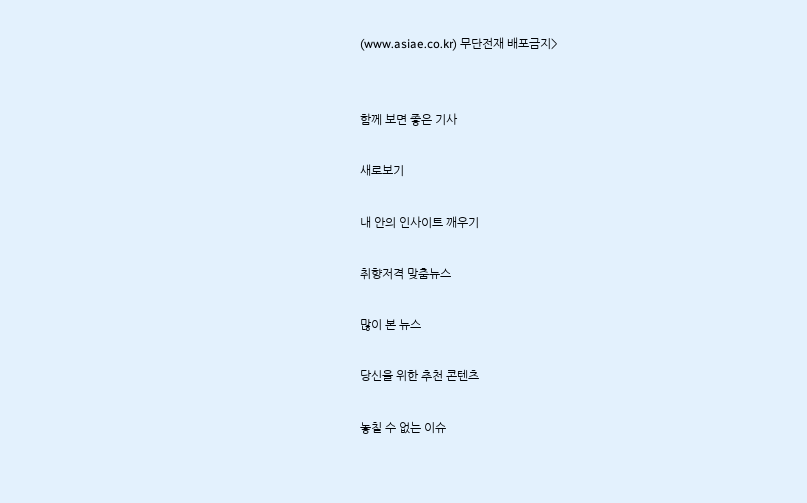(www.asiae.co.kr) 무단전재 배포금지>


함께 보면 좋은 기사

새로보기

내 안의 인사이트 깨우기

취향저격 맞춤뉴스

많이 본 뉴스

당신을 위한 추천 콘텐츠

놓칠 수 없는 이슈